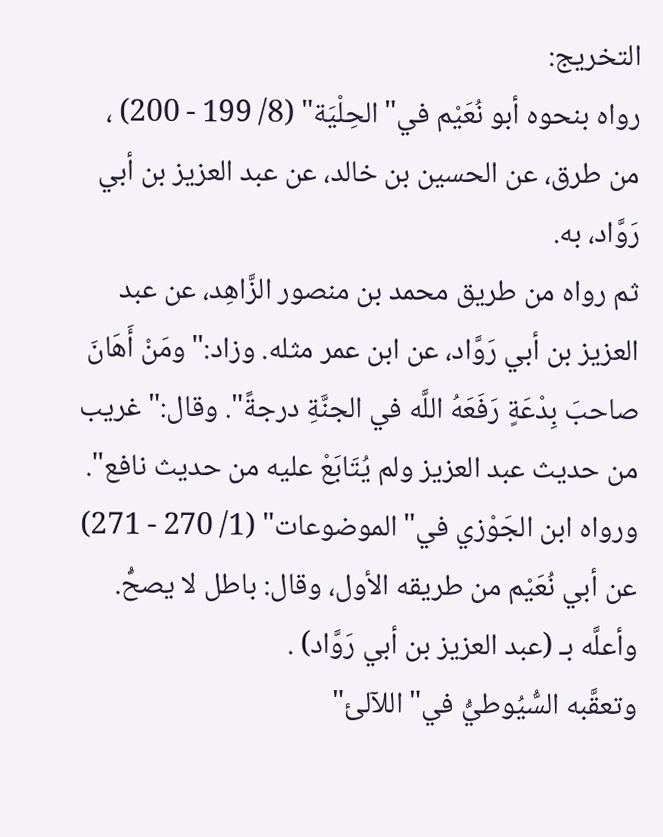التخريج:
رواه بنحوه أبو نُعَيْم في"الحِلْيَة" (8/ 199 - 200) ، من طرق، عن الحسين بن خالد، عن عبد العزيز بن أبي رَوَّاد، به.
ثم رواه من طريق محمد بن منصور الزَّاهِد، عن عبد العزيز بن أبي رَوَّاد، عن ابن عمر مثله. وزاد:"ومَنْ أَهَانَ صاحبَ بِدْعَةٍ رَفَعَهُ اللَّه في الجنَّةِ درجةً". وقال:"غريب من حديث عبد العزيز ولم يُتَابَعْ عليه من حديث نافع".
ورواه ابن الجَوْزي في"الموضوعات" (1/ 270 - 271) عن أبي نُعَيْم من طريقه الأول، وقال: باطل لا يصحُّ. وأعلَّه بـ (عبد العزيز بن أبي رَوَّاد) .
وتعقَّبه السُّيُوطيُّ في"اللآلئ"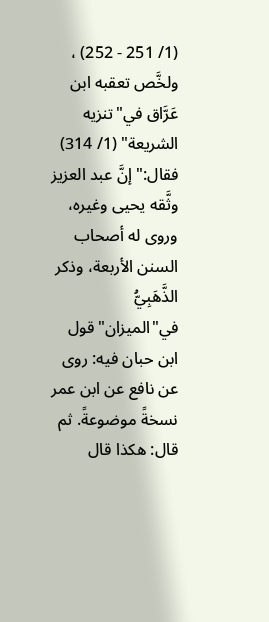(1/ 251 - 252) ، ولخَّص تعقبه ابن عَرَّاق في"تنزيه الشريعة" (1/ 314) فقال:"إنَّ عبد العزيز وثَّقه يحيى وغيره، وروى له أصحاب السنن الأربعة، وذكر الذَّهَبِيُّ في"الميزان"قول ابن حبان فيه: روى عن نافع عن ابن عمر نسخةً موضوعةً. ثم قال: هكذا قال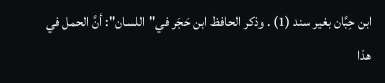ابن حِبَّان بغير سند (1) . وذكر الحافظ ابن حَجَر في"اللسان": أنَّ الحمل في هذا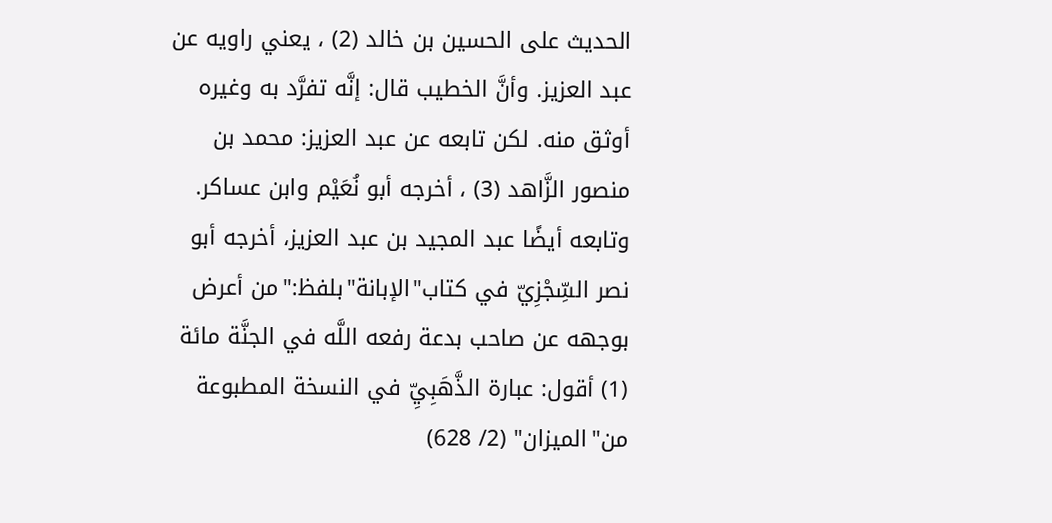الحديث على الحسين بن خالد (2) ، يعني راويه عن عبد العزيز. وأنَّ الخطيب قال: إنَّه تفرَّد به وغيره أوثق منه. لكن تابعه عن عبد العزيز: محمد بن منصور الزَّاهد (3) ، أخرجه أبو نُعَيْم وابن عساكر. وتابعه أيضًا عبد المجيد بن عبد العزيز، أخرجه أبو نصر السِّجْزِيّ في كتاب"الإبانة"بلفظ:"من أعرض بوجهه عن صاحب بدعة رفعه اللَّه في الجنَّة مائة
(1) أقول: عبارة الذَّهَبِيِّ في النسخة المطبوعة من"الميزان" (2/ 628)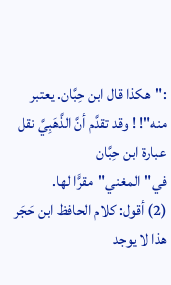:"هكذا قال ابن حِبَّان. يعتبر منه"! ! وقد تقدَّم أنَّ الذَّهَبِيَّ نقل عبارة ابن حِبَّان في"المغني"مقرًّا لها.
(2) أقول: كلام الحافظ ابن حَجَر هذا لا يوجد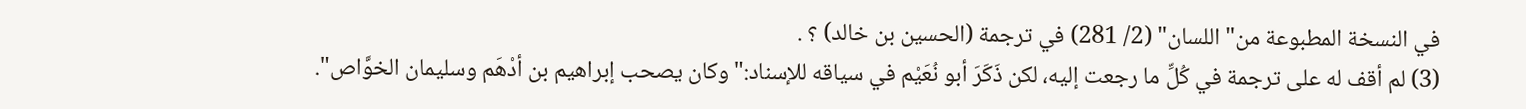في النسخة المطبوعة من"اللسان" (2/ 281) في ترجمة (الحسين بن خالد) ؟ .
(3) لم أقف له على ترجمة في كُلِّ ما رجعت إليه، لكن ذَكَرَ أبو نُعَيْم في سياقه للإسناد:"وكان يصحب إبراهيم بن أدْهَم وسليمان الخوَّاص".